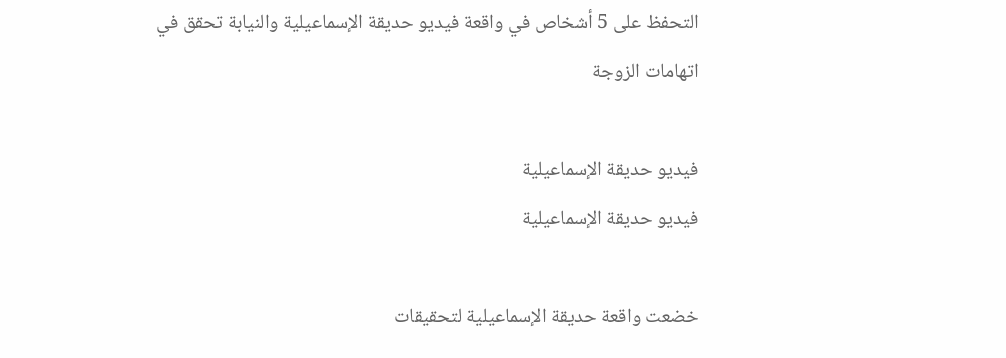التحفظ على 5 أشخاص في واقعة فيديو حديقة الإسماعيلية والنيابة تحقق في اتهامات الزوجة

فيديو حديقة الإسماعيلية
فيديو حديقة الإسماعيلية

خضعت واقعة حديقة الإسماعيلية لتحقيقات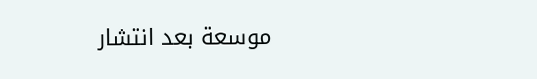موسعة بعد انتشار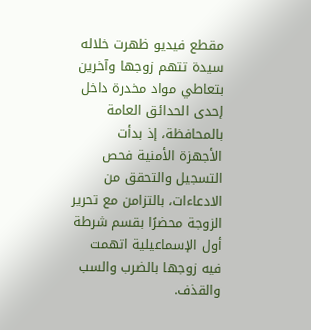مقطع فيديو ظهرت خلاله سيدة تتهم زوجها وآخرين بتعاطي مواد مخدرة داخل إحدى الحدائق العامة بالمحافظة، إذ بدأت الأجهزة الأمنية فحص التسجيل والتحقق من الادعاءات، بالتزامن مع تحرير الزوجة محضرًا بقسم شرطة أول الإسماعيلية اتهمت فيه زوجها بالضرب والسب والقذف.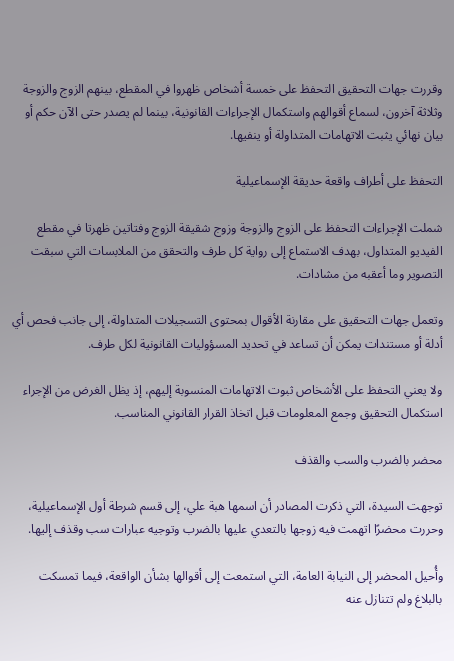وقررت جهات التحقيق التحفظ على خمسة أشخاص ظهروا في المقطع، بينهم الزوج والزوجة وثلاثة آخرون، لسماع أقوالهم واستكمال الإجراءات القانونية، بينما لم يصدر حتى الآن حكم أو بيان نهائي يثبت الاتهامات المتداولة أو ينفيها.

التحفظ على أطراف واقعة حديقة الإسماعيلية

شملت الإجراءات التحفظ على الزوج والزوجة وزوج شقيقة الزوج وفتاتين ظهرتا في مقطع الفيديو المتداول، بهدف الاستماع إلى رواية كل طرف والتحقق من الملابسات التي سبقت التصوير وما أعقبه من مشادات.

وتعمل جهات التحقيق على مقارنة الأقوال بمحتوى التسجيلات المتداولة، إلى جانب فحص أي أدلة أو مستندات يمكن أن تساعد في تحديد المسؤوليات القانونية لكل طرف.

ولا يعني التحفظ على الأشخاص ثبوت الاتهامات المنسوبة إليهم، إذ يظل الغرض من الإجراء استكمال التحقيق وجمع المعلومات قبل اتخاذ القرار القانوني المناسب.

محضر بالضرب والسب والقذف

توجهت السيدة، التي ذكرت المصادر أن اسمها هبة علي، إلى قسم شرطة أول الإسماعيلية، وحررت محضرًا اتهمت فيه زوجها بالتعدي عليها بالضرب وتوجيه عبارات سب وقذف إليها.

وأُحيل المحضر إلى النيابة العامة، التي استمعت إلى أقوالها بشأن الواقعة، فيما تمسكت بالبلاغ ولم تتنازل عنه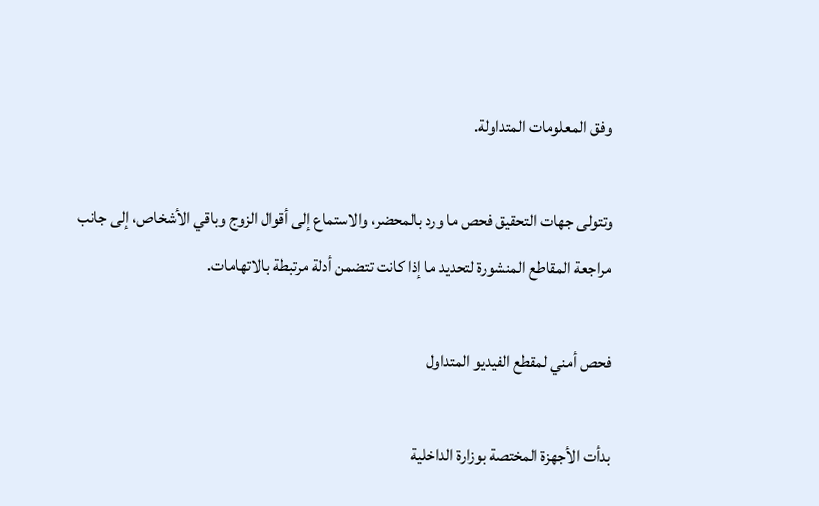وفق المعلومات المتداولة.

وتتولى جهات التحقيق فحص ما ورد بالمحضر، والاستماع إلى أقوال الزوج وباقي الأشخاص، إلى جانب مراجعة المقاطع المنشورة لتحديد ما إذا كانت تتضمن أدلة مرتبطة بالاتهامات.

فحص أمني لمقطع الفيديو المتداول

بدأت الأجهزة المختصة بوزارة الداخلية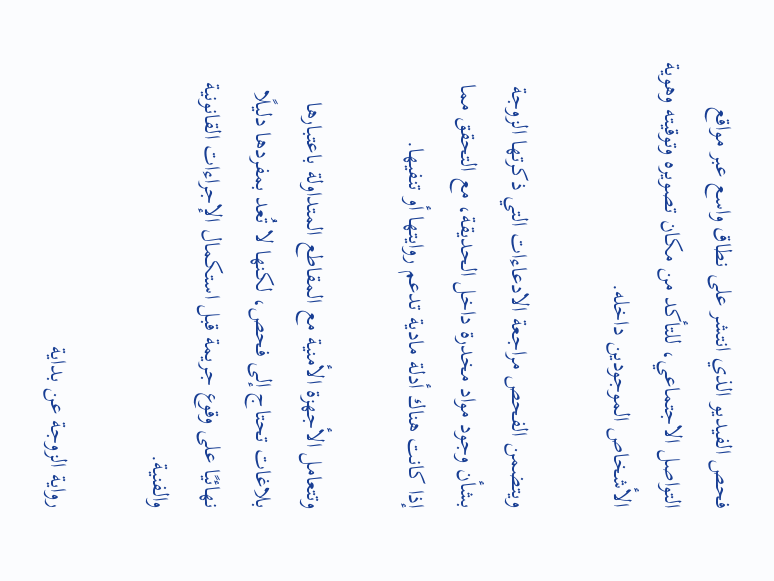فحص الفيديو الذي انتشر على نطاق واسع عبر مواقع التواصل الاجتماعي، للتأكد من مكان تصويره وتوقيته وهوية الأشخاص الموجودين داخله.

ويتضمن الفحص مراجعة الادعاءات التي ذكرتها الزوجة بشأن وجود مواد مخدرة داخل الحديقة، مع التحقق مما إذا كانت هناك أدلة مادية تدعم روايتها أو تنفيها.

وتتعامل الأجهزة الأمنية مع المقاطع المتداولة باعتبارها بلاغات تحتاج إلى فحص، لكنها لا تُعد بمفردها دليلًا نهائيًا على وقوع جريمة قبل استكمال الإجراءات القانونية والفنية.

رواية الزوجة عن بداية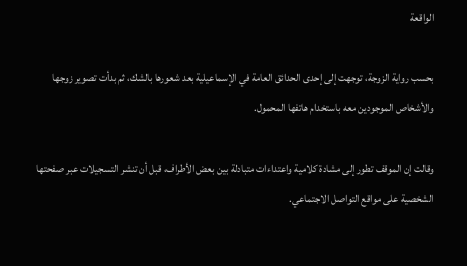الواقعة

بحسب رواية الزوجة، توجهت إلى إحدى الحدائق العامة في الإسماعيلية بعد شعورها بالشك، ثم بدأت تصوير زوجها والأشخاص الموجودين معه باستخدام هاتفها المحمول.

وقالت إن الموقف تطور إلى مشادة كلامية واعتداءات متبادلة بين بعض الأطراف، قبل أن تنشر التسجيلات عبر صفحتها الشخصية على مواقع التواصل الاجتماعي.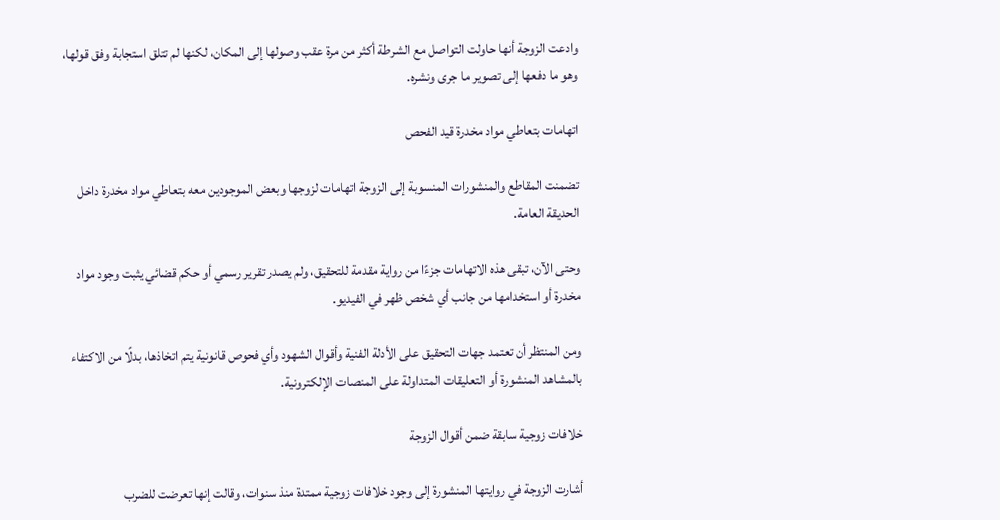وادعت الزوجة أنها حاولت التواصل مع الشرطة أكثر من مرة عقب وصولها إلى المكان، لكنها لم تتلق استجابة وفق قولها، وهو ما دفعها إلى تصوير ما جرى ونشره.

اتهامات بتعاطي مواد مخدرة قيد الفحص

تضمنت المقاطع والمنشورات المنسوبة إلى الزوجة اتهامات لزوجها وبعض الموجودين معه بتعاطي مواد مخدرة داخل الحديقة العامة.

وحتى الآن، تبقى هذه الاتهامات جزءًا من رواية مقدمة للتحقيق، ولم يصدر تقرير رسمي أو حكم قضائي يثبت وجود مواد مخدرة أو استخدامها من جانب أي شخص ظهر في الفيديو.

ومن المنتظر أن تعتمد جهات التحقيق على الأدلة الفنية وأقوال الشهود وأي فحوص قانونية يتم اتخاذها، بدلًا من الاكتفاء بالمشاهد المنشورة أو التعليقات المتداولة على المنصات الإلكترونية.

خلافات زوجية سابقة ضمن أقوال الزوجة

أشارت الزوجة في روايتها المنشورة إلى وجود خلافات زوجية ممتدة منذ سنوات، وقالت إنها تعرضت للضرب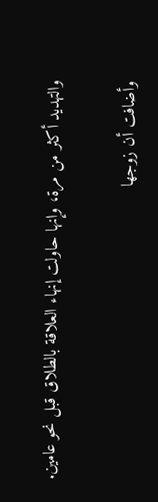والتهديد أكثر من مرة، وإنها حاولت إنهاء العلاقة بالطلاق قبل نحو عامين.

وأضافت أن زوجها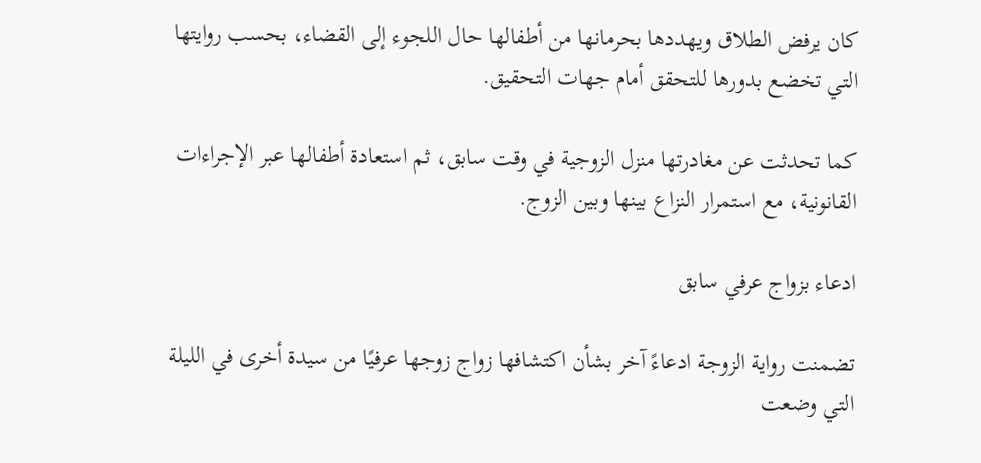كان يرفض الطلاق ويهددها بحرمانها من أطفالها حال اللجوء إلى القضاء، بحسب روايتها التي تخضع بدورها للتحقق أمام جهات التحقيق.

كما تحدثت عن مغادرتها منزل الزوجية في وقت سابق، ثم استعادة أطفالها عبر الإجراءات القانونية، مع استمرار النزاع بينها وبين الزوج.

ادعاء بزواج عرفي سابق

تضمنت رواية الزوجة ادعاءً آخر بشأن اكتشافها زواج زوجها عرفيًا من سيدة أخرى في الليلة التي وضعت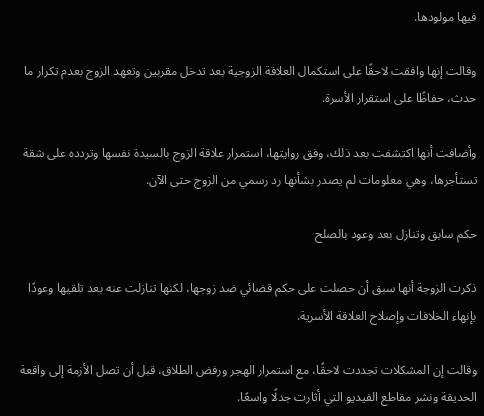فيها مولودها.

وقالت إنها وافقت لاحقًا على استكمال العلاقة الزوجية بعد تدخل مقربين وتعهد الزوج بعدم تكرار ما حدث، حفاظًا على استقرار الأسرة.

وأضافت أنها اكتشفت بعد ذلك، وفق روايتها، استمرار علاقة الزوج بالسيدة نفسها وتردده على شقة تستأجرها، وهي معلومات لم يصدر بشأنها رد رسمي من الزوج حتى الآن.

حكم سابق وتنازل بعد وعود بالصلح

ذكرت الزوجة أنها سبق أن حصلت على حكم قضائي ضد زوجها، لكنها تنازلت عنه بعد تلقيها وعودًا بإنهاء الخلافات وإصلاح العلاقة الأسرية.

وقالت إن المشكلات تجددت لاحقًا، مع استمرار الهجر ورفض الطلاق، قبل أن تصل الأزمة إلى واقعة الحديقة ونشر مقاطع الفيديو التي أثارت جدلًا واسعًا.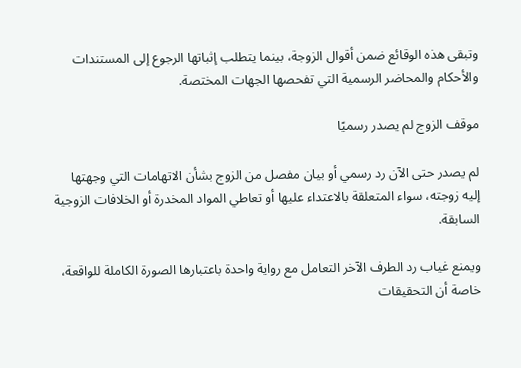وتبقى هذه الوقائع ضمن أقوال الزوجة، بينما يتطلب إثباتها الرجوع إلى المستندات والأحكام والمحاضر الرسمية التي تفحصها الجهات المختصة.

موقف الزوج لم يصدر رسميًا

لم يصدر حتى الآن رد رسمي أو بيان مفصل من الزوج بشأن الاتهامات التي وجهتها إليه زوجته، سواء المتعلقة بالاعتداء عليها أو تعاطي المواد المخدرة أو الخلافات الزوجية السابقة.

ويمنع غياب رد الطرف الآخر التعامل مع رواية واحدة باعتبارها الصورة الكاملة للواقعة، خاصة أن التحقيقات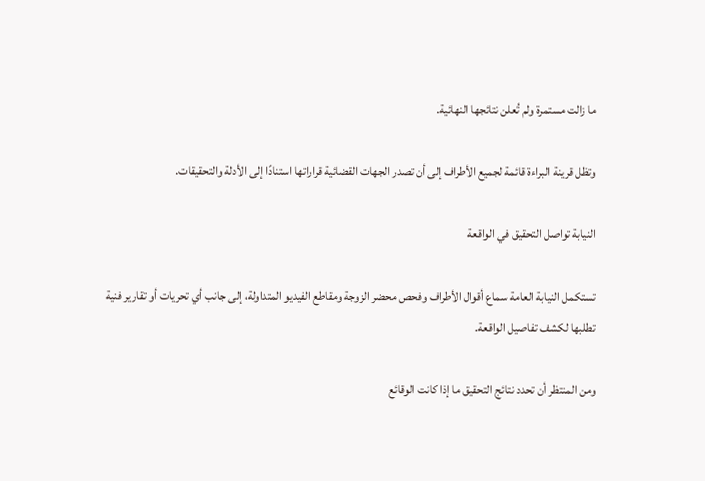ما زالت مستمرة ولم تُعلن نتائجها النهائية.

وتظل قرينة البراءة قائمة لجميع الأطراف إلى أن تصدر الجهات القضائية قراراتها استنادًا إلى الأدلة والتحقيقات.

النيابة تواصل التحقيق في الواقعة

تستكمل النيابة العامة سماع أقوال الأطراف وفحص محضر الزوجة ومقاطع الفيديو المتداولة، إلى جانب أي تحريات أو تقارير فنية تطلبها لكشف تفاصيل الواقعة.

ومن المنتظر أن تحدد نتائج التحقيق ما إذا كانت الوقائع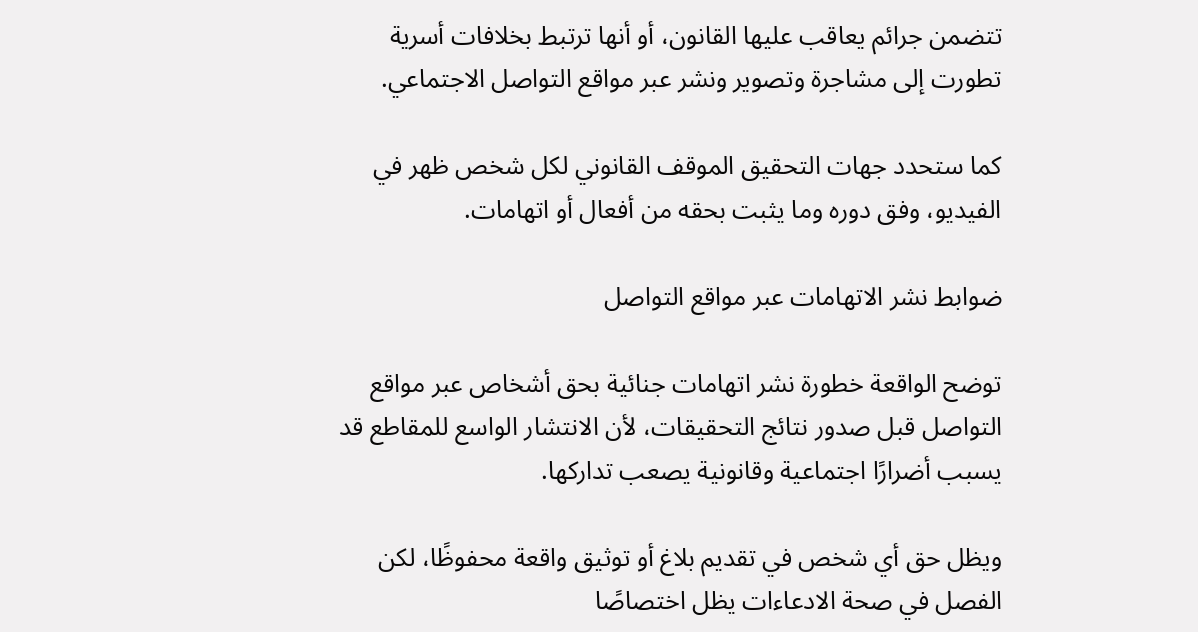تتضمن جرائم يعاقب عليها القانون، أو أنها ترتبط بخلافات أسرية تطورت إلى مشاجرة وتصوير ونشر عبر مواقع التواصل الاجتماعي.

كما ستحدد جهات التحقيق الموقف القانوني لكل شخص ظهر في الفيديو، وفق دوره وما يثبت بحقه من أفعال أو اتهامات.

ضوابط نشر الاتهامات عبر مواقع التواصل

توضح الواقعة خطورة نشر اتهامات جنائية بحق أشخاص عبر مواقع التواصل قبل صدور نتائج التحقيقات، لأن الانتشار الواسع للمقاطع قد يسبب أضرارًا اجتماعية وقانونية يصعب تداركها.

ويظل حق أي شخص في تقديم بلاغ أو توثيق واقعة محفوظًا، لكن الفصل في صحة الادعاءات يظل اختصاصًا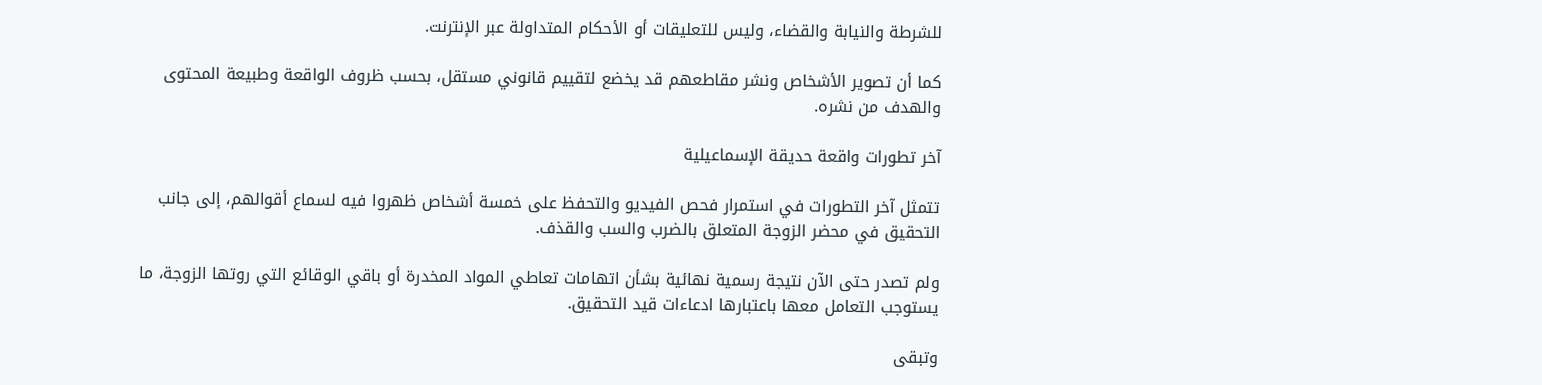للشرطة والنيابة والقضاء، وليس للتعليقات أو الأحكام المتداولة عبر الإنترنت.

كما أن تصوير الأشخاص ونشر مقاطعهم قد يخضع لتقييم قانوني مستقل، بحسب ظروف الواقعة وطبيعة المحتوى والهدف من نشره.

آخر تطورات واقعة حديقة الإسماعيلية

تتمثل آخر التطورات في استمرار فحص الفيديو والتحفظ على خمسة أشخاص ظهروا فيه لسماع أقوالهم، إلى جانب التحقيق في محضر الزوجة المتعلق بالضرب والسب والقذف.

ولم تصدر حتى الآن نتيجة رسمية نهائية بشأن اتهامات تعاطي المواد المخدرة أو باقي الوقائع التي روتها الزوجة، ما يستوجب التعامل معها باعتبارها ادعاءات قيد التحقيق.

وتبقى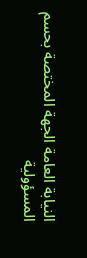النيابة العامة الجهة المختصة بحسم المسؤولية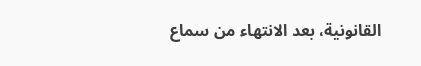القانونية، بعد الانتهاء من سماع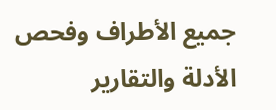جميع الأطراف وفحص الأدلة والتقارير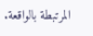المرتبطة بالواقعة.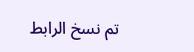تم نسخ الرابط